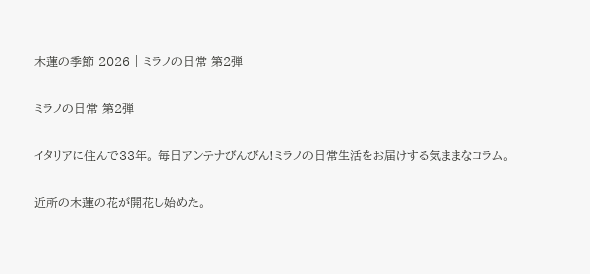木蓮の季節 2026 | ミラノの日常 第2弾

ミラノの日常 第2弾

イタリアに住んで33年。 毎日アンテナびんびん!ミラノの日常生活をお届けする気ままなコラム。

近所の木蓮の花が開花し始めた。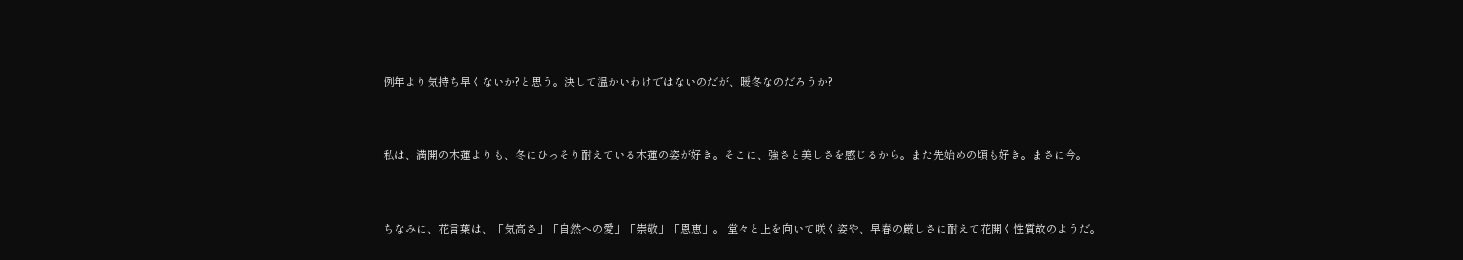例年より気持ち早くないか?と思う。決して温かいわけではないのだが、暖冬なのだろうか?



私は、満開の木蓮よりも、冬にひっそり耐えている木蓮の姿が好き。そこに、強さと美しさを感じるから。また先始めの頃も好き。まさに今。



ちなみに、花言葉は、「気高さ」「自然への愛」「崇敬」「恩恵」。 堂々と上を向いて咲く姿や、早春の厳しさに耐えて花開く性質故のようだ。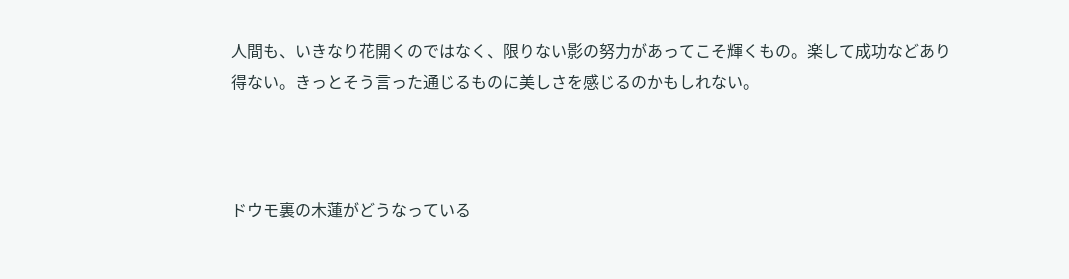人間も、いきなり花開くのではなく、限りない影の努力があってこそ輝くもの。楽して成功などあり得ない。きっとそう言った通じるものに美しさを感じるのかもしれない。



ドウモ裏の木蓮がどうなっている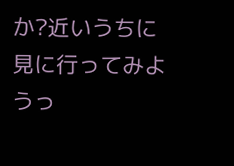か?近いうちに見に行ってみようっ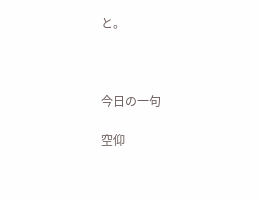と。



今日の一句

空仰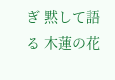ぎ 黙して語る 木蓮の花